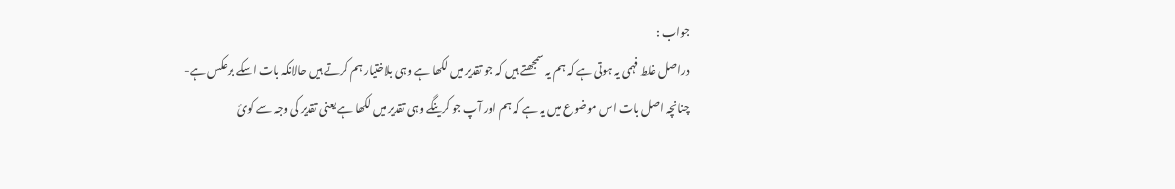جواب :
دراصل غلط فہمی یہ ہوتی ہے کہ ہم یہ سمجھتے ہیں کہ جو تقدیر میں لکھا ہے وہی بلاختیار ہم کرتے ہیں حالانکہ بات اسکے برعکس ہے-
چنانچہ اصل بات اس موضوع میں یہ ہے کہ ہم اور آپ جو کرینگے وہی تقدیر میں لکھا ہے یعنی تقدیر کی وجہ سے کوئ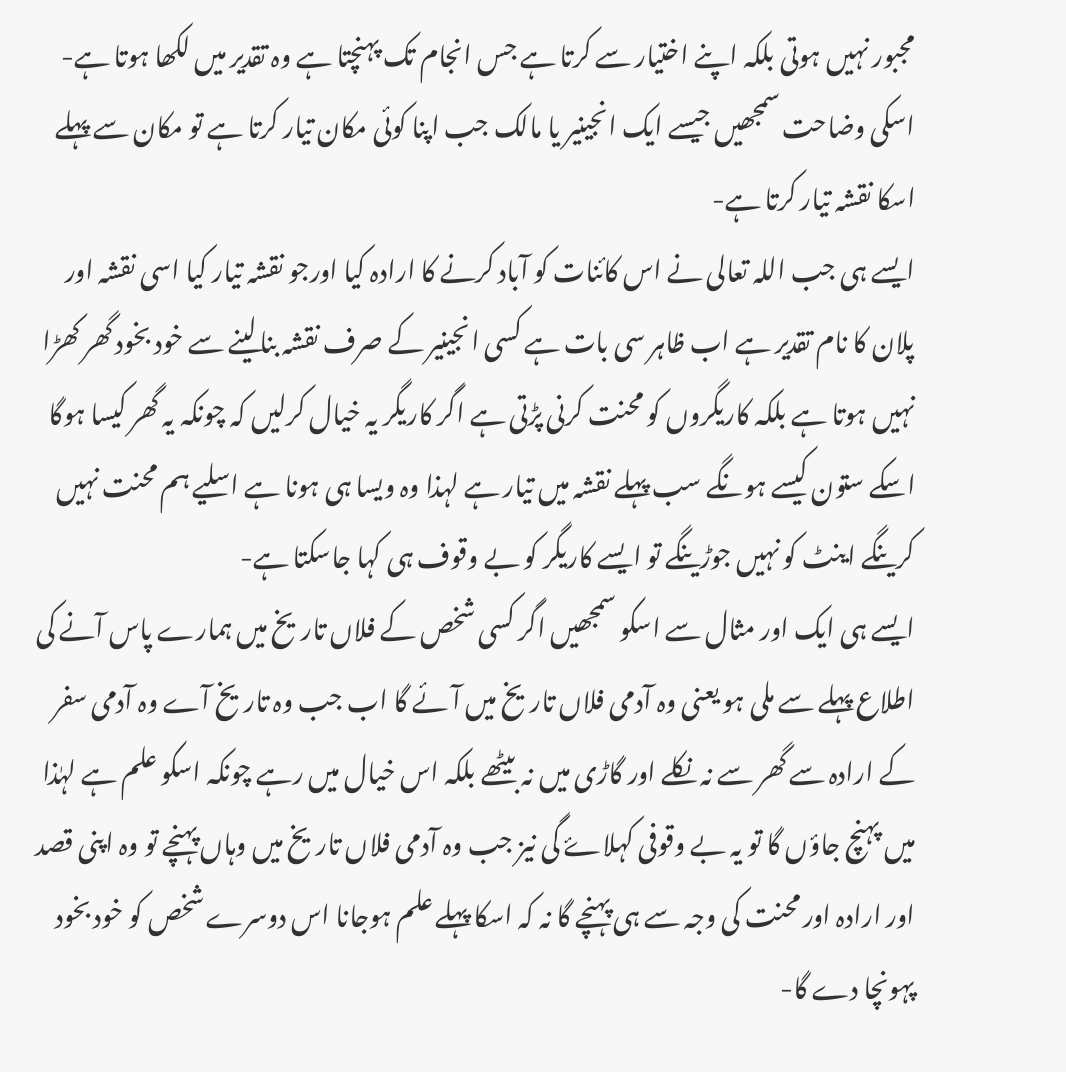مجبور نہیں ہوتی بلکہ اپنے اختیار سے کرتا ہے جس انجام تک پہنچتا ہے وہ تقدیر میں لکھا ہوتا ہے-
اسکی وضاحت سمجھیں جیسے ایک انجینیر یا مالک جب اپنا کوئی مکان تیار کرتا ہے تو مکان سے پہلے اسکا نقشہ تیار کرتا ہے-
ایسے ہی جب اللہ تعالی نے اس کائنات کو آباد کرنے کا ارادہ کیا اورجو نقشہ تیار کیا اسی نقشہ اور پلان کا نام تقدیر ہے اب ظاہر سی بات ہے کسی انجینیر کے صرف نقشہ بنالینے سے خود بخود گھر کھڑا نہیں ہوتا ہے بلکہ کاریگروں کو محنت کرنی پڑتی ہے اگر کاریگر یہ خیال کرلیں کہ چونکہ یہ گھر کیسا ہوگا اسکے ستون کیسے ہونگے سب پہلے نقشہ میں تیار ہے لہذا وہ ویسا ہی ہونا ہے اسلیے ہم محنت نہیں کرینگے اینٹ کو نہیں جوڑینگے تو ایسے کاریگر کو بے وقوف ہی کہا جاسکتا ہے-
ایسے ہی ایک اور مثال سے اسکو سمجھیں اگر کسی شخص کے فلاں تاریخ میں ہمارے پاس آنے کی اطلاع پہلے سے ملی ہو یعنی وہ آدمی فلاں تاریخ میں آئے گا اب جب وہ تاریخ آے وہ آدمی سفر کے ارادہ سے گھر سے نہ نکلے اور گاڑی میں نہ بیٹھے بلکہ اس خیال میں رہے چونکہ اسکو علم ہے لہٰذا میں پہنچ جاؤں گا تو یہ بے وقوفی کہلاۓ گی نیز جب وہ آدمی فلاں تاریخ میں وہاں پہنچے تو وہ اپنی قصد اور ارادہ اور محنت کی وجہ سے ہی پہنچے گا نہ کہ اسکا پہلے علم ہوجانا اس دوسرے شخص کو خود بخود پہونچا دے گا-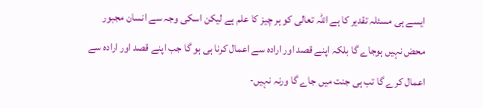ایسے ہی مسئلہ تقدیر کا ہے اللہ تعالی کو ہر چیز کا علم ہے لیکن اسکی وجہ سے انسان مجبور محض نہیں ہوجاے گا بلکہ اپنے قصد اور ارادہ سے اعمال کرنا ہی ہو گا جب اپنے قصد اور ارادہ سے اعمال کرے گا تب ہی جنت میں جاے گا ورنہ نہیں-